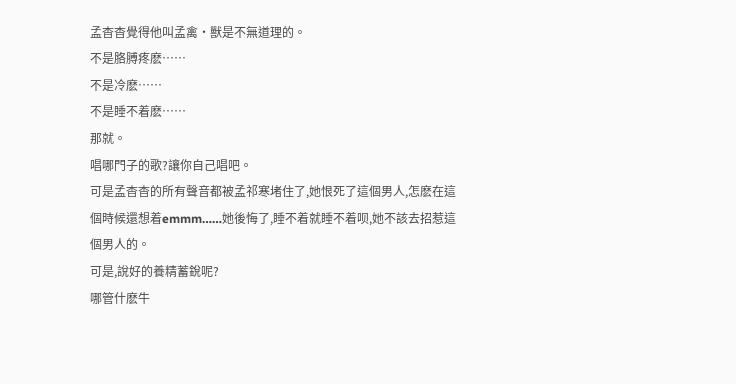孟杳杳覺得他叫孟禽·獸是不無道理的。
不是胳膊疼麽……
不是冷麽……
不是睡不着麽……
那就。
唱哪門子的歌?讓你自己唱吧。
可是孟杳杳的所有聲音都被孟祁寒堵住了,她恨死了這個男人,怎麽在這個時候還想着emmm……她後悔了,睡不着就睡不着呗,她不該去招惹這個男人的。
可是,說好的養精蓄銳呢?
哪管什麽牛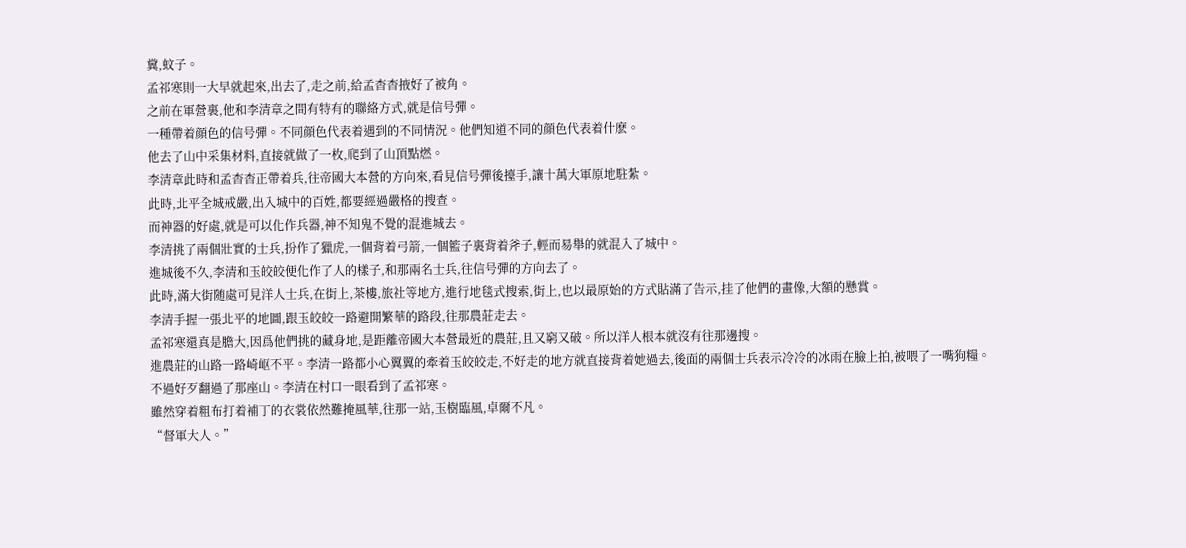糞,蚊子。
孟祁寒則一大早就起來,出去了,走之前,給孟杳杳掖好了被角。
之前在軍營裏,他和李清章之間有特有的聯絡方式,就是信号彈。
一種帶着顔色的信号彈。不同顔色代表着遇到的不同情況。他們知道不同的顔色代表着什麽。
他去了山中采集材料,直接就做了一枚,爬到了山頂點燃。
李清章此時和孟杳杳正帶着兵,往帝國大本營的方向來,看見信号彈後擡手,讓十萬大軍原地駐紮。
此時,北平全城戒嚴,出入城中的百姓,都要經過嚴格的搜查。
而神器的好處,就是可以化作兵器,神不知鬼不覺的混進城去。
李清挑了兩個壯實的士兵,扮作了獵虎,一個背着弓箭,一個籃子裏背着斧子,輕而易舉的就混入了城中。
進城後不久,李清和玉皎皎便化作了人的樣子,和那兩名士兵,往信号彈的方向去了。
此時,滿大街随處可見洋人士兵,在街上,茶樓,旅社等地方,進行地毯式搜索,街上,也以最原始的方式貼滿了告示,挂了他們的畫像,大額的懸賞。
李清手握一張北平的地圖,跟玉皎皎一路避開繁華的路段,往那農莊走去。
孟祁寒還真是膽大,因爲他們挑的藏身地,是距離帝國大本營最近的農莊,且又窮又破。所以洋人根本就沒有往那邊搜。
進農莊的山路一路崎岖不平。李清一路都小心翼翼的牽着玉皎皎走,不好走的地方就直接背着她過去,後面的兩個士兵表示冷冷的冰雨在臉上拍,被喂了一嘴狗糧。
不過好歹翻過了那座山。李清在村口一眼看到了孟祁寒。
雖然穿着粗布打着補丁的衣裳依然難掩風華,往那一站,玉樹臨風,卓爾不凡。
“督軍大人。”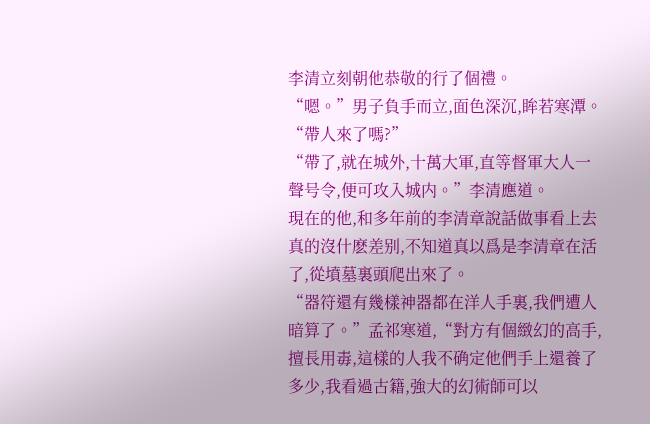李清立刻朝他恭敬的行了個禮。
“嗯。”男子負手而立,面色深沉,眸若寒潭。
“帶人來了嗎?”
“帶了,就在城外,十萬大軍,直等督軍大人一聲号令,便可攻入城内。”李清應道。
現在的他,和多年前的李清章說話做事看上去真的沒什麽差别,不知道真以爲是李清章在活了,從墳墓裏頭爬出來了。
“器符還有幾樣神器都在洋人手裏,我們遭人暗算了。”孟祁寒道,“對方有個緻幻的高手,擅長用毒,這樣的人我不确定他們手上還養了多少,我看過古籍,強大的幻術師可以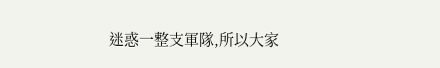迷惑一整支軍隊,所以大家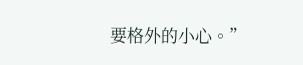要格外的小心。”